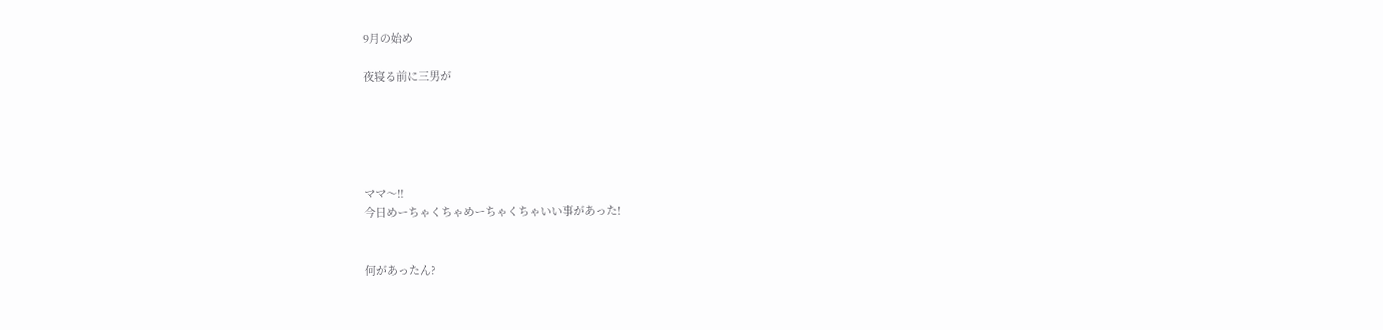9月の始め

夜寝る前に三男が





ママ〜‼
今日めーちゃくちゃめーちゃくちゃいい事があった!


何があったん?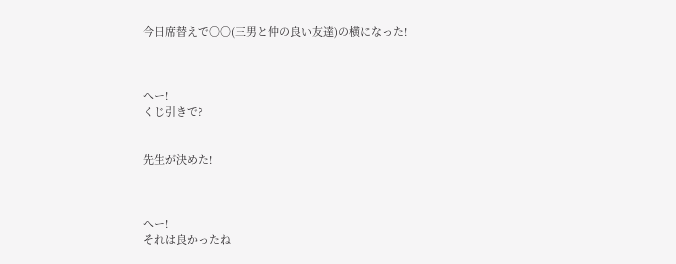今日席替えで〇〇(三男と仲の良い友達)の横になった!



へー!
くじ引きで?


先生が決めた!



へー!
それは良かったね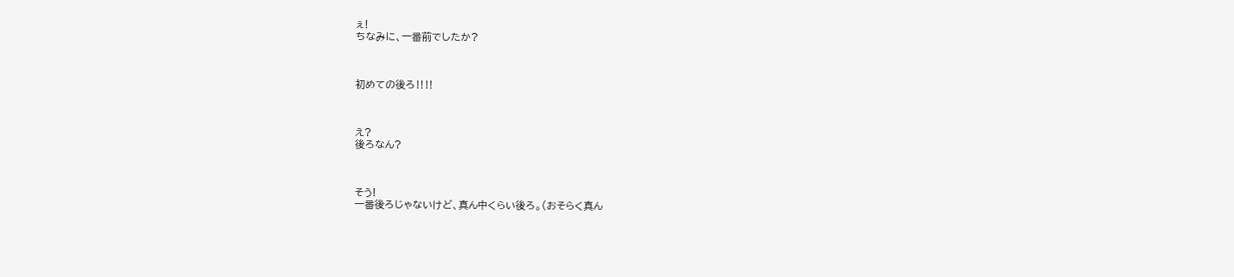ぇ!
ちなみに、一番前でしたか?



初めての後ろ‼‼



え?
後ろなん?



そう!
一番後ろじゃないけど、真ん中くらい後ろ。(おそらく真ん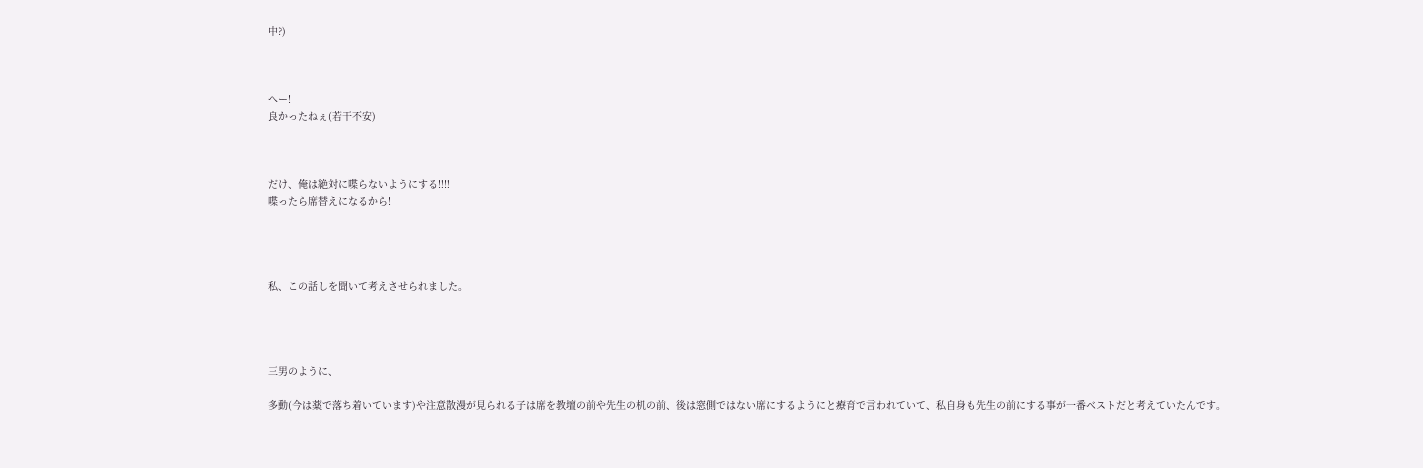中?)



へー!
良かったねぇ(若干不安)



だけ、俺は絶対に喋らないようにする‼‼
喋ったら席替えになるから!




私、この話しを聞いて考えさせられました。




三男のように、

多動(今は薬で落ち着いています)や注意散漫が見られる子は席を教壇の前や先生の机の前、後は窓側ではない席にするようにと療育で言われていて、私自身も先生の前にする事が一番ベストだと考えていたんです。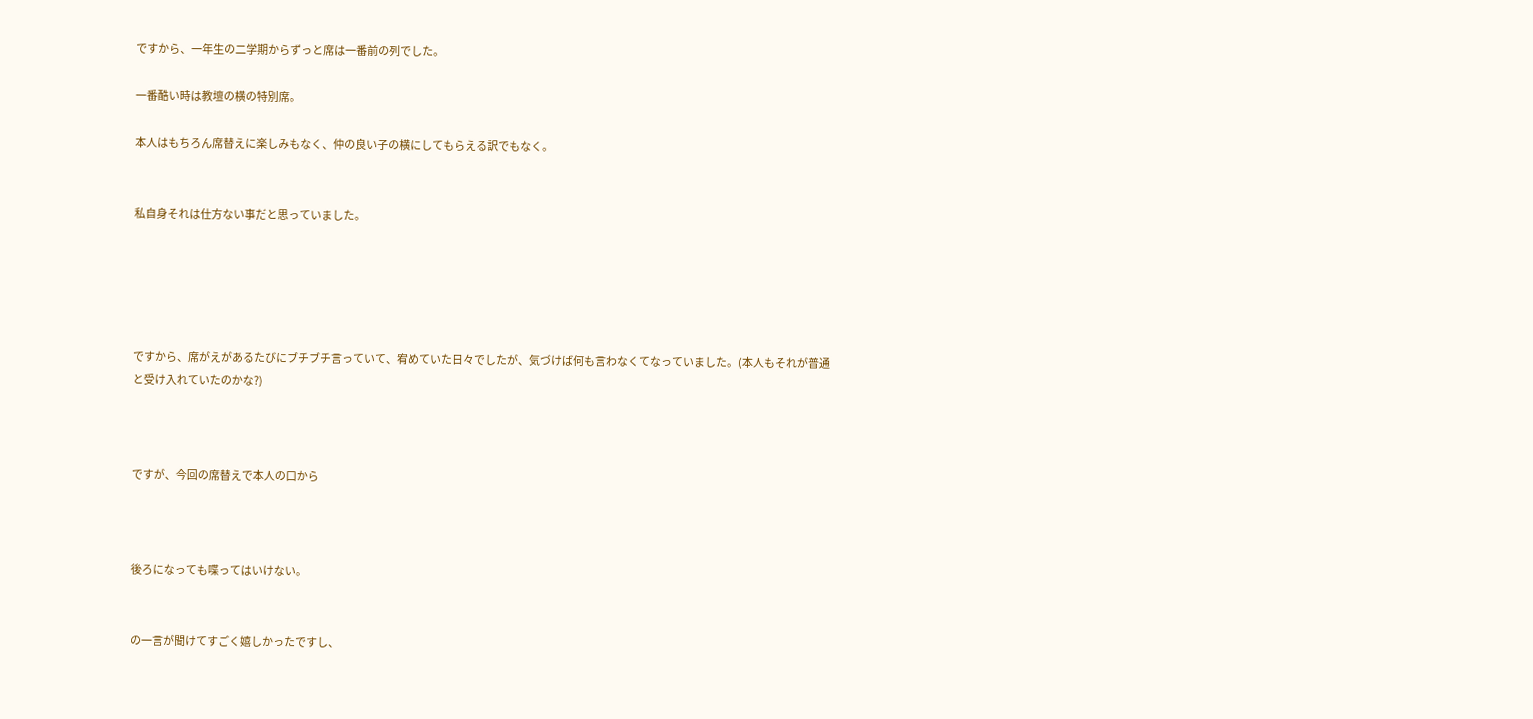ですから、一年生の二学期からずっと席は一番前の列でした。

一番酷い時は教壇の横の特別席。

本人はもちろん席替えに楽しみもなく、仲の良い子の横にしてもらえる訳でもなく。


私自身それは仕方ない事だと思っていました。





ですから、席がえがあるたびにブチブチ言っていて、宥めていた日々でしたが、気づけば何も言わなくてなっていました。(本人もそれが普通と受け入れていたのかな?)



ですが、今回の席替えで本人の口から



後ろになっても喋ってはいけない。


の一言が聞けてすごく嬉しかったですし、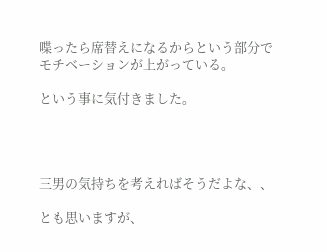喋ったら席替えになるからという部分でモチベーションが上がっている。

という事に気付きました。




三男の気持ちを考えればそうだよな、、

とも思いますが、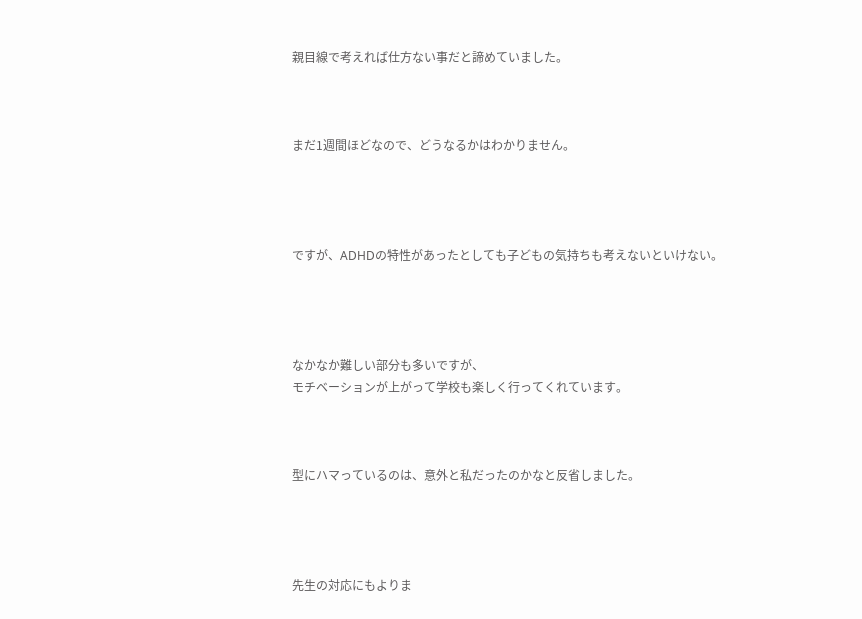親目線で考えれば仕方ない事だと諦めていました。



まだ1週間ほどなので、どうなるかはわかりません。




ですが、ADHDの特性があったとしても子どもの気持ちも考えないといけない。




なかなか難しい部分も多いですが、
モチベーションが上がって学校も楽しく行ってくれています。



型にハマっているのは、意外と私だったのかなと反省しました。




先生の対応にもよりま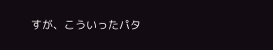すが、こういったパタ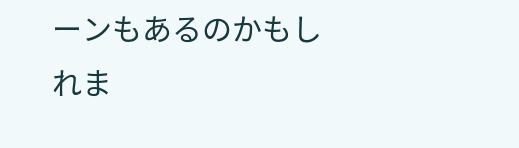ーンもあるのかもしれま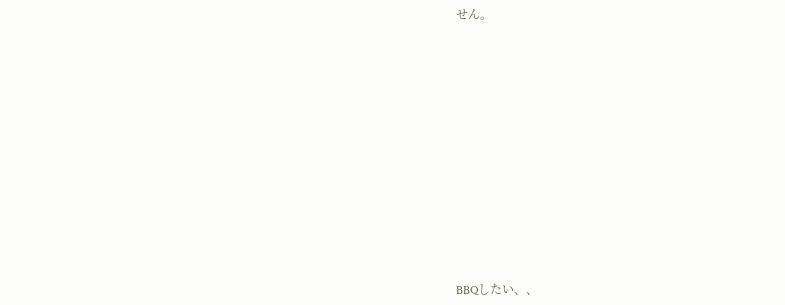せん。












BBQしたい、、